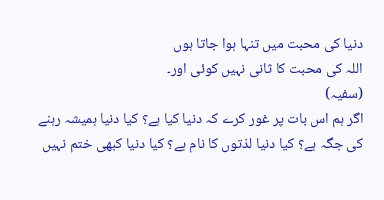دنیا کی محبت میں تنہا ہوا جاتا ہوں
اللہ کی محبت کا ثانی نہیں کوئی اور۔
(سفیہ)
اگر ہم اس بات پر غور کرے کہ دنیا کیا ہے؟ کیا دنیا ہمیشہ رہنے کی جگہ ہے؟ کیا دنیا لذتوں کا نام ہے؟ کیا دنیا کبھی ختم نہیں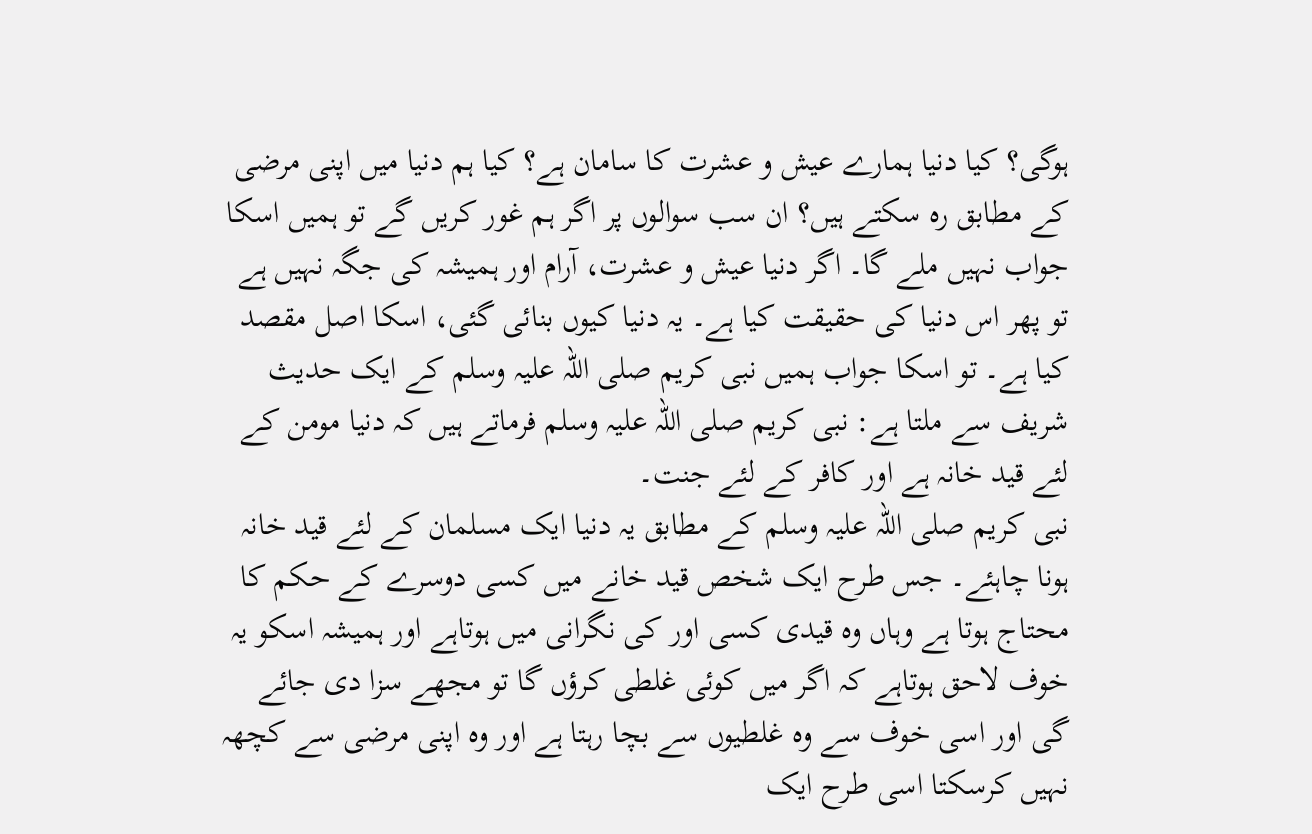ہوگی؟ کیا دنیا ہمارے عیش و عشرت کا سامان ہے؟ کیا ہم دنیا میں اپنی مرضی کے مطابق رہ سکتے ہیں؟ ان سب سوالوں پر اگر ہم غور کریں گے تو ہمیں اسکا جواب نہیں ملے گا۔ اگر دنیا عیش و عشرت، آرام اور ہمیشہ کی جگہ نہیں ہے تو پھر اس دنیا کی حقیقت کیا ہے۔ یہ دنیا کیوں بنائی گئی، اسکا اصل مقصد کیا ہے۔ تو اسکا جواب ہمیں نبی کریم صلی اللہ علیہ وسلم کے ایک حدیث شریف سے ملتا ہے: نبی کریم صلی اللہ علیہ وسلم فرماتے ہیں کہ دنیا مومن کے لئے قید خانہ ہے اور کافر کے لئے جنت۔
نبی کریم صلی اللہ علیہ وسلم کے مطابق یہ دنیا ایک مسلمان کے لئے قید خانہ ہونا چاہئے۔ جس طرح ایک شخص قید خانے میں کسی دوسرے کے حکم کا محتاج ہوتا ہے وہاں وہ قیدی کسی اور کی نگرانی میں ہوتاہے اور ہمیشہ اسکو یہ خوف لاحق ہوتاہے کہ اگر میں کوئی غلطی کرؤں گا تو مجھے سزا دی جائے گی اور اسی خوف سے وہ غلطیوں سے بچا رہتا ہے اور وہ اپنی مرضی سے کچھہ نہیں کرسکتا اسی طرح ایک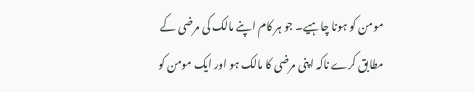مومن کو ہونا چاہیے۔ جو ہر کام اپنے مالک کی مرضی کے مطابق کرے ناکہ اپنی مرضی کا مالک ہو اور ایک مومن کو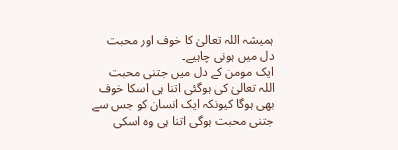ہمیشہ اللہ تعالیٰ کا خوف اور محبت دل میں ہونی چاہیے۔
ایک مومن کے دل میں جتنی محبت اللہ تعالیٰ کی ہوگئی اتنا ہی اسکا خوف بھی ہوگا کیونکہ ایک انسان کو جس سے جتنی محبت ہوگی اتنا ہی وہ اسکی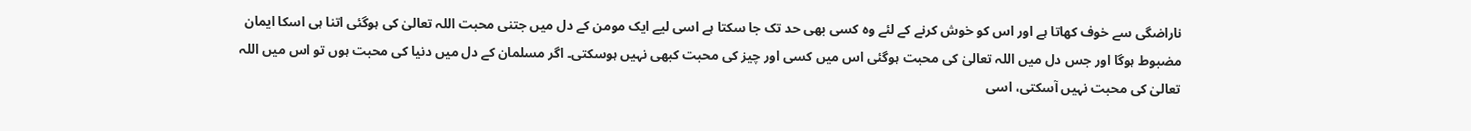ناراضگی سے خوف کھاتا ہے اور اس کو خوش کرنے کے لئے وہ کسی بھی حد تک جا سکتا ہے اسی لیے ایک مومن کے دل میں جتنی محبت اللہ تعالیٰ کی ہوگئی اتنا ہی اسکا ایمان مضبوط ہوگا اور جس دل میں اللہ تعالیٰ کی محبت ہوگئی اس میں کسی اور چیز کی محبت کبھی نہیں ہوسکتی۔ اگر مسلمان کے دل میں دنیا کی محبت ہوں تو اس میں اللہ تعالیٰ کی محبت نہیں آسکتی، اسی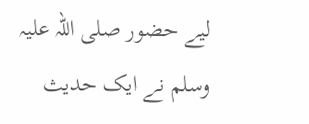لیے حضور صلی اللہ علیہ وسلم نے ایک حدیث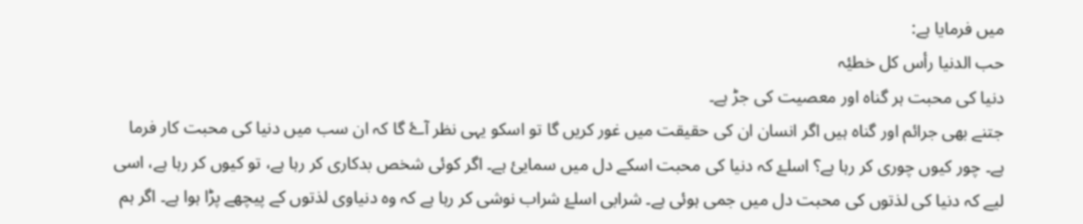میں فرمایا ہے:
حب الدنیا رأس کل خطیٔہ
دنیا کی محبت ہر گناہ اور معصیت کی جڑ ہے۔
جتنے بھی جرائم اور گناہ ہیں اگر انسان ان کی حقیقت میں غور کریں گا تو اسکو یہی نظر آۓ گا کہ ان سب میں دنیا کی محبت کار فرما ہے۔ چور کیوں چوری کر رہا ہے؟ اسلۓ کہ دنیا کی محبت اسکے دل میں سمایئ ہے۔ اگر کوئی شخص بدکاری کر رہا ہے، تو کیوں کر رہا ہے، اسی لیے کہ دنیا کی لذتوں کی محبت دل میں جمی ہوئی ہے۔ شرابی اسلۓ شراب نوشی کر رہا ہے کہ وہ دنیاوی لذتوں کے پیچھے پڑا ہوا ہے۔ اگر ہم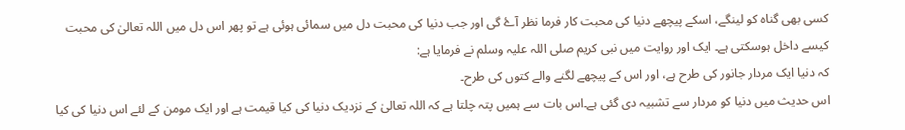کسی بھی گناہ کو لینگے، اسکے پیچھے دنیا کی محبت کار فرما نظر آۓ گی اور جب دنیا کی محبت دل میں سمائی ہوئی ہے تو پھر اس دل میں اللہ تعالیٰ کی محبت کیسے داخل ہوسکتی ہے۔ ایک اور روایت میں نبی کریم صلی اللہ علیہ وسلم نے فرمایا ہے:
کہ دنیا ایک مردار جانور کی طرح ہے، اور اس کے پیچھے لگنے والے کتوں کی طرح۔
اس حدیث میں دنیا کو مردار سے تشبیہ دی گئی ہے۔اس بات سے ہمیں پتہ چلتا ہے کہ اللہ تعالیٰ کے نزدیک دنیا کی کیا قیمت ہے اور ایک مومن کے لئے اس دنیا کی کیا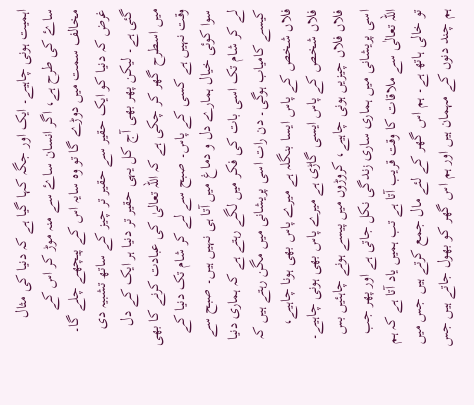اہمیت ہونی چاہیے۔ ایک اور جگہ کہا گیا ہے کہ دنیا کی مثال ساۓ کی طرح ہے، اگر انسان ساۓ سے منہ موڑ کر اس کے مخالف سمت میں دوڑے گا تو وہ سایہ اس کے پیچھے چلے گا۔
غرض کہ دنیا کو ایک حقیر سے حقیر تر چیز کے ساتھ تشبیہ دی گئی ہے۔ لیکن پھر بھی آج کل یہی حقیر تر دنیا ہر ایک کے دل میں اسطرح گھر کر چکی ہے کہ اللہ تعالیٰ کی عبادت کرنے کا بھی وقت نہیں ہے کسی کے پاس۔ صبح سے لے کر شام تک دنیا کے سوا کوئی خیال ہمارے دل و دماغ میں آتا ہی نہیں ہیں۔ صبح سے لے کر شام تک اسی بات کی فکر میں لگے رہتے ہے کہ ہماری دنیا کیسے کامیاب ہوگی۔ دن رات اسی پریشانی میں مگن رہتے ہیں کہ فلاں شخص کے پاس ایسا بنگلہ ہے میرے پاس بھی ہونا چاہیے، فلاں شخص کے پاس ایسی گاڑی ہے میرے پاس بھی ہونی چاہیے۔ فلاں فلاں چیزیں ہونی چاہیے، کروڑوں میں پیسے ہونے چاہئیں بس اسی پریشانی میں ہماری ساری زندگی نکل جاتی ہے اور پھر جب اللہ تعالٰی سے ملاقات کا وقت قریب آتا ہے تب ہمیں یاد آتا ہے کہ ہم تو خالی ہاتھ ہے۔ ہم اس گھر کے لئے مال جمع کرتے ہیں جس میں ہم چند دنوں کے مہمان ہیں اور ہم اس گھر کو بھول جاتے ہیں جس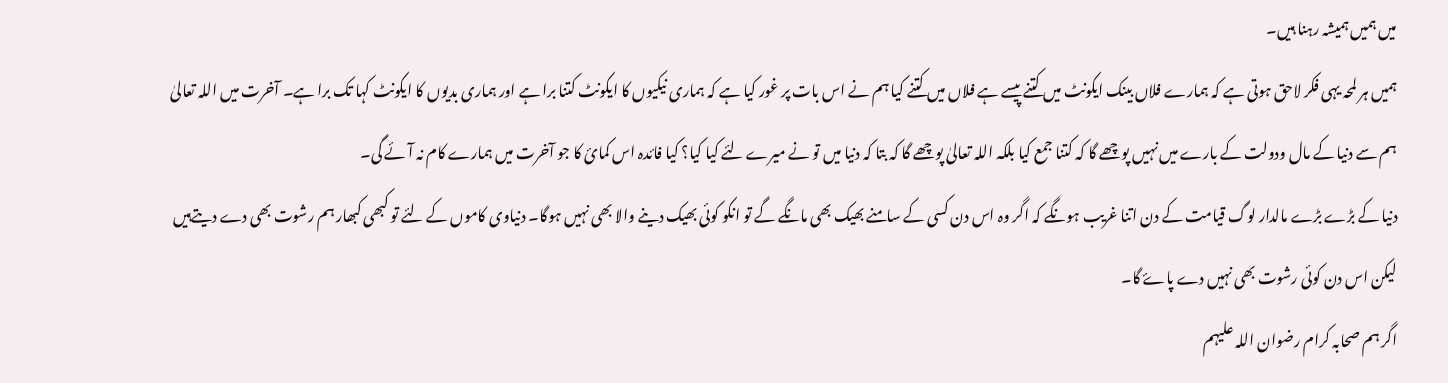میں ہمیں ہمیشہ رہنا ہیں۔
ہمیں ہر لمحہ یہی فکر لاحق ہوتی ہے کہ ہمارے فلاں بینک ایکونٹ میں کتنے پیسے ہے فلاں میں کتنے کیا ہم نے اس بات پر غور کیا ہے کہ ہماری نیکیوں کا ایکونٹ کتنا برا ہے اور ہماری بدیوں کا ایکونٹ کہا تک برا ہے۔ آخرت میں اللہ تعالیٰ ہم سے دنیا کے مال ودولت کے بارے میں نہیں پوچھے گا کہ کتنا جمع کیا بلکہ اللہ تعالیٰ پوچھے گا کہ بتا کہ دنیا میں تو نے میرے لئے کیا کیا؟ کیا فائدہ اس کمایٔ کا جو آخرت میں ہمارے کام نہ آئے گی۔
دنیا کے بڑے بڑے مالدار لوگ قیامت کے دن اتنا غریب ہونگے کہ اگر وہ اس دن کسی کے سامنے بھیک بھی مانگے گے تو انکو کوئی بھیک دینے والا بھی نہیں ہوگا۔ دنیاوی کاموں کے لئے تو کبھی کبھار ہم رشوت بھی دے دیتےہیں لیکن اس دن کوئی رشوت بھی نہیں دے پاۓ گا۔
اگر ہم صحابہ کرام رضوان اللہ علیہم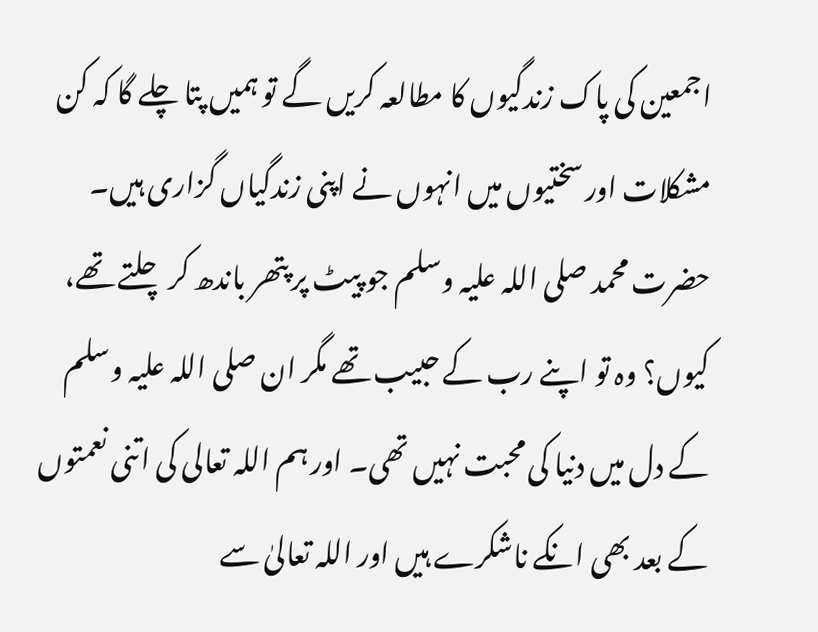اجمعین کی پاک زندگیوں کا مطالعہ کریں گے تو ہمیں پتا چلے گا کہ کن مشکلات اور سختیوں میں انہوں نے اپنی زندگیاں گزاری ہیں۔ حضرت محمد صلی اللہ علیہ وسلم جو پیٹ پر پتھر باندھ کر چلتے تھے، کیوں؟ وہ تو اپنے رب کے حبیب تھے مگر ان صلی اللہ علیہ وسلم کے دل میں دنیا کی محبت نہیں تھی۔ اور ہم اللہ تعالی کی اتنی نعمتوں کے بعد بھی انکے ناشکرے ہیں اور اللہ تعالیٰ سے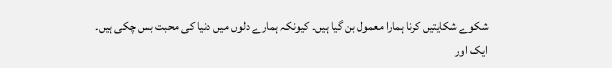شکوے شکایتیں کرنا ہمارا معمول بن گیا ہیں۔ کیونکہ ہمارے دلوں میں دنیا کی محبت بس چکی ہیں۔
ایک اور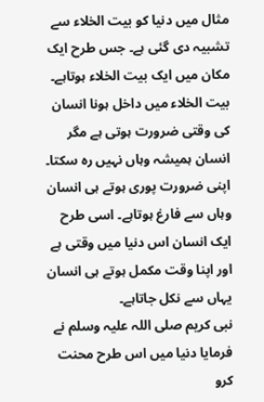مثال میں دنیا کو بیت الخلاء سے تشبیہ دی گئی ہے۔ جس طرح ایک مکان میں ایک بیت الخلاء ہوتاہے۔ بیت الخلاء میں داخل ہونا انسان کی وقتی ضرورت ہوتی ہے مگر انسان ہمیشہ وہاں نہیں رہ سکتا۔ اپنی ضرورت پوری ہوتے ہی انسان وہاں سے فارغ ہوتاہے۔ اسی طرح ایک انسان اس دنیا میں وقتی ہے اور اپنا وقت مکمل ہوتے ہی انسان یہاں سے نکل جاتاہے۔
نبی کریم صلی اللہ علیہ وسلم نے فرمایا دنیا میں اس طرح محنت کرو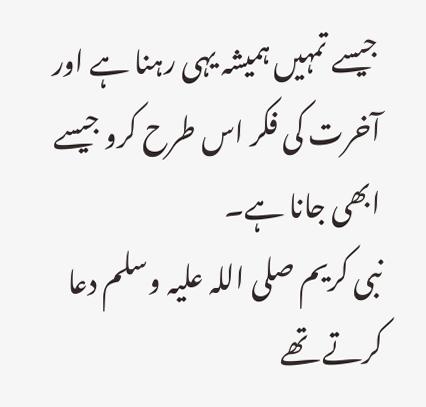جیسے تمہیں ہمیشہ یہی رہنا ہے اور آخرت کی فکر اس طرح کرو جیسے ابھی جانا ہے۔
نبی کریم صلی اللہ علیہ وسلم دعا کرتے تھے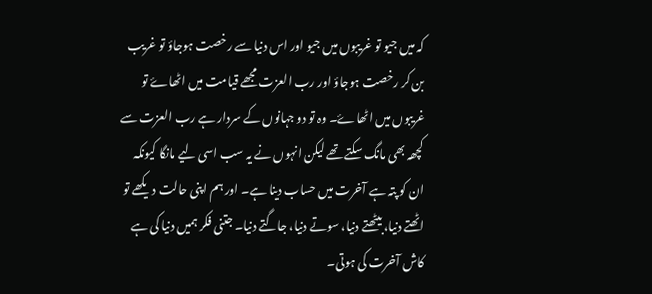کہ میں جیو تو غریبوں میں جیو اور اس دنیا سے رخصت ہوجاؤ تو غریب بن کر رخصت ہوجاؤ اور رب العزت مجھے قیامت میں اٹھاۓ تو غریبوں میں اٹھاۓ۔ وہ تو دو جہانوں کے سردار ہے رب العزت سے کچھہ بھی مانگ سکتے تھے لیکن انہوں نے یہ سب اسی لیے مانگا کیونکہ ان کو پتہ ہے آخرت میں حساب دینا ہے۔ اور ہم اپنی حالت دیکھے تو اٹھتے دنیا، بیٹھتے دنیا، سوتے دنیا، جاگتے دنیا۔ جتنی فکر ہمیں دنیا کی ہے کاش آخرت کی ہوتی۔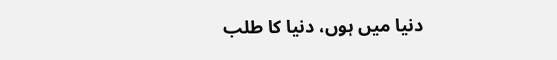دنیا میں ہوں، دنیا کا طلب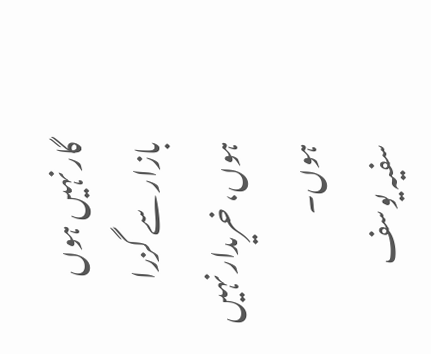گار نہیں ہوں
بازار سے گزرا ہوں، خریدار نہیں ہوں۔
سفیہ یوسف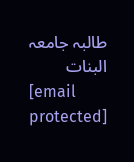طالبہ جامعہ البنات
[email protected]